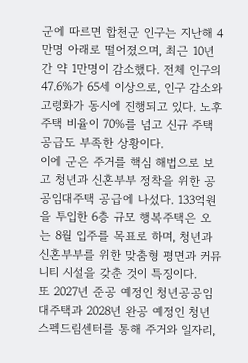군에 따르면 합천군 인구는 지난해 4만명 아래로 떨어졌으며, 최근 10년간 약 1만명이 감소했다. 전체 인구의 47.6%가 65세 이상으로, 인구 감소와 고령화가 동시에 진행되고 있다. 노후 주택 비율이 70%를 넘고 신규 주택 공급도 부족한 상황이다.
이에 군은 주거를 핵심 해법으로 보고 청년과 신혼부부 정착을 위한 공공임대주택 공급에 나섰다. 133억원을 투입한 6층 규모 행복주택은 오는 8월 입주를 목표로 하며, 청년과 신혼부부를 위한 맞춤형 평면과 커뮤니티 시설을 갖춘 것이 특징이다.
또 2027년 준공 예정인 청년공공임대주택과 2028년 완공 예정인 청년스펙드림센터를 통해 주거와 일자리,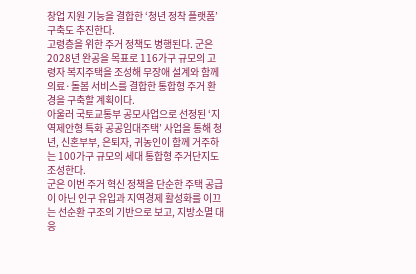창업 지원 기능을 결합한 ‘청년 정착 플랫폼’ 구축도 추진한다.
고령층을 위한 주거 정책도 병행된다. 군은 2028년 완공을 목표로 116가구 규모의 고령자 복지주택을 조성해 무장애 설계와 함께 의료·돌봄 서비스를 결합한 통합형 주거 환경을 구축할 계획이다.
아울러 국토교통부 공모사업으로 선정된 ‘지역제안형 특화 공공임대주택’ 사업을 통해 청년, 신혼부부, 은퇴자, 귀농인이 함께 거주하는 100가구 규모의 세대 통합형 주거단지도 조성한다.
군은 이번 주거 혁신 정책을 단순한 주택 공급이 아닌 인구 유입과 지역경제 활성화를 이끄는 선순환 구조의 기반으로 보고, 지방소멸 대응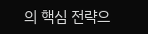의 핵심 전략으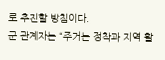로 추진할 방침이다.
군 관계자는 “주거는 정착과 지역 활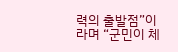력의 출발점”이라며 “군민이 체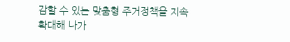감할 수 있는 맞춤형 주거정책을 지속 확대해 나가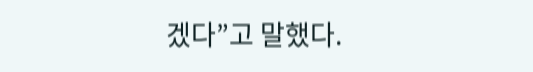겠다”고 말했다.